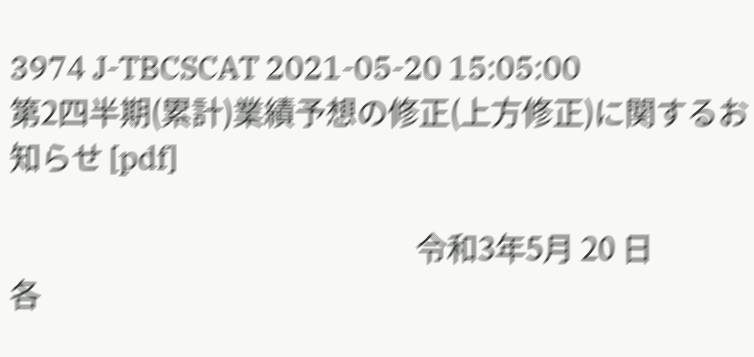3974 J-TBCSCAT 2021-05-20 15:05:00
第2四半期(累計)業績予想の修正(上方修正)に関するお知らせ [pdf]

                                                          令和3年5月 20 日
各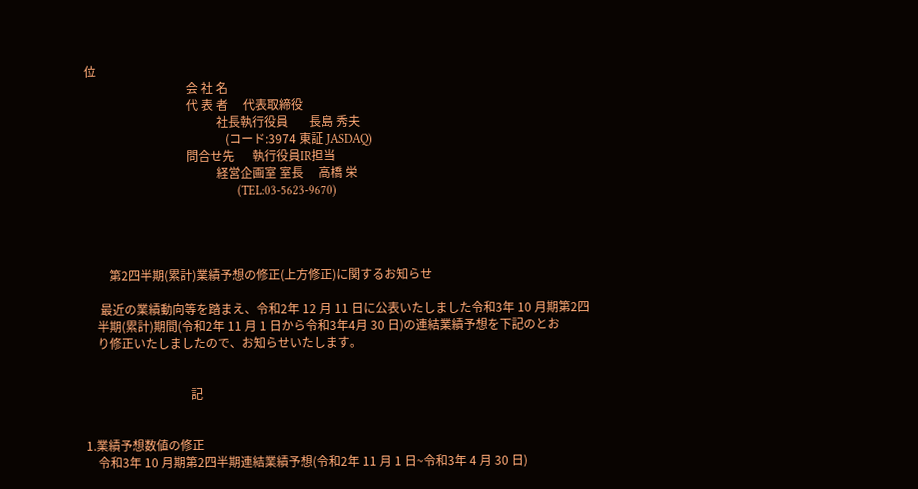位
                                  会 社 名
                                  代 表 者     代表取締役
                                            社長執行役員       長島 秀夫
                                               (コード:3974 東証 JASDAQ)
                                  問合せ先      執行役員IR担当
                                            経営企画室 室長     高橋 栄
                                                   (TEL:03-5623-9670)




        第2四半期(累計)業績予想の修正(上方修正)に関するお知らせ

     最近の業績動向等を踏まえ、令和2年 12 月 11 日に公表いたしました令和3年 10 月期第2四
    半期(累計)期間(令和2年 11 月 1 日から令和3年4月 30 日)の連結業績予想を下記のとお
    り修正いたしましたので、お知らせいたします。


                                   記


1.業績予想数値の修正
    令和3年 10 月期第2四半期連結業績予想(令和2年 11 月 1 日~令和3年 4 月 30 日)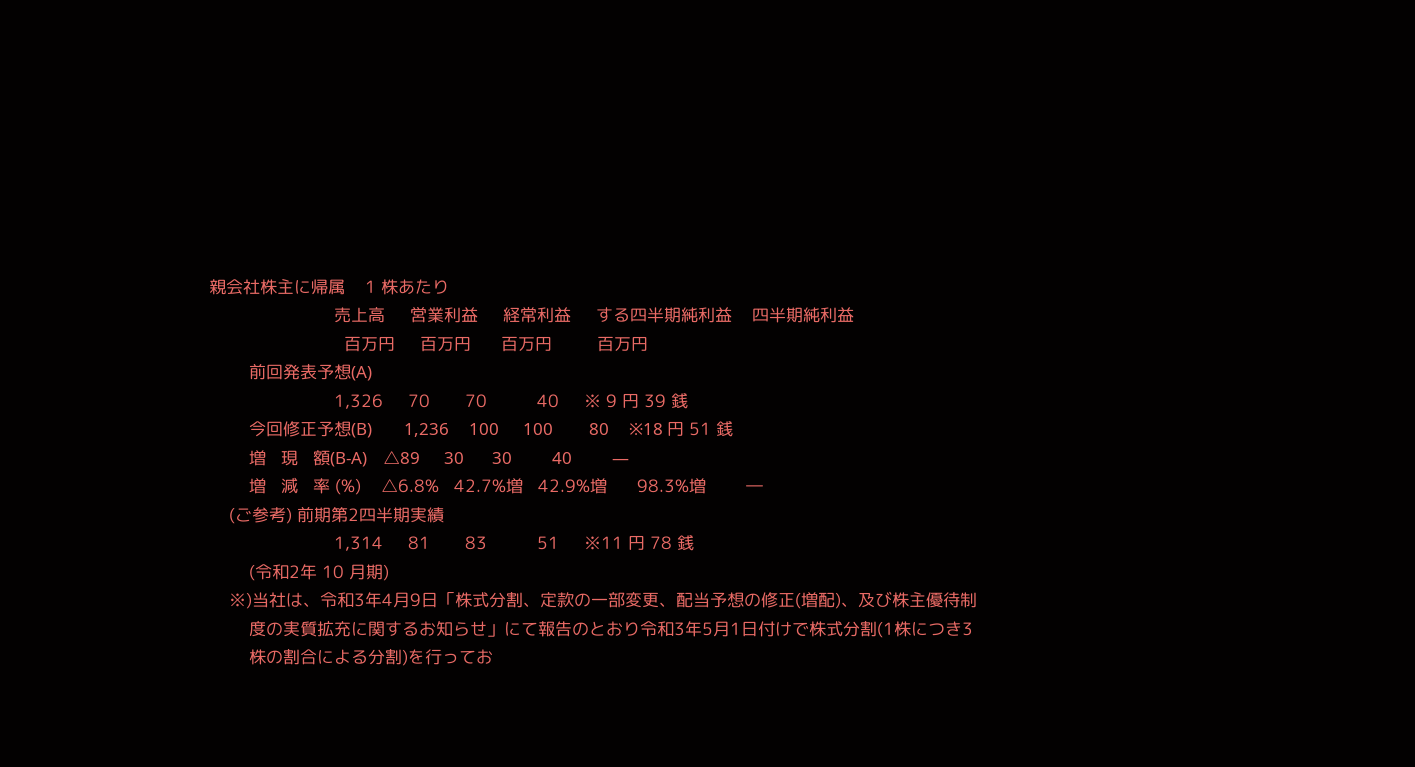親会社株主に帰属    1 株あたり
                         売上高     営業利益     経常利益     する四半期純利益    四半期純利益
                           百万円     百万円      百万円         百万円
        前回発表予想(A)
                         1,326     70       70          40     ※ 9 円 39 銭
        今回修正予想(B)        1,236     100      100         80     ※18 円 51 銭
        増   現   額(B-A)    △89      30       30          40          ―
        増   減   率 (%)    △6.8%   42.7%増   42.9%増      98.3%増        ―
    (ご参考) 前期第2四半期実績
                         1,314     81       83          51     ※11 円 78 銭
        (令和2年 10 月期)
    ※)当社は、令和3年4月9日「株式分割、定款の一部変更、配当予想の修正(増配)、及び株主優待制
        度の実質拡充に関するお知らせ」にて報告のとおり令和3年5月1日付けで株式分割(1株につき3
        株の割合による分割)を行ってお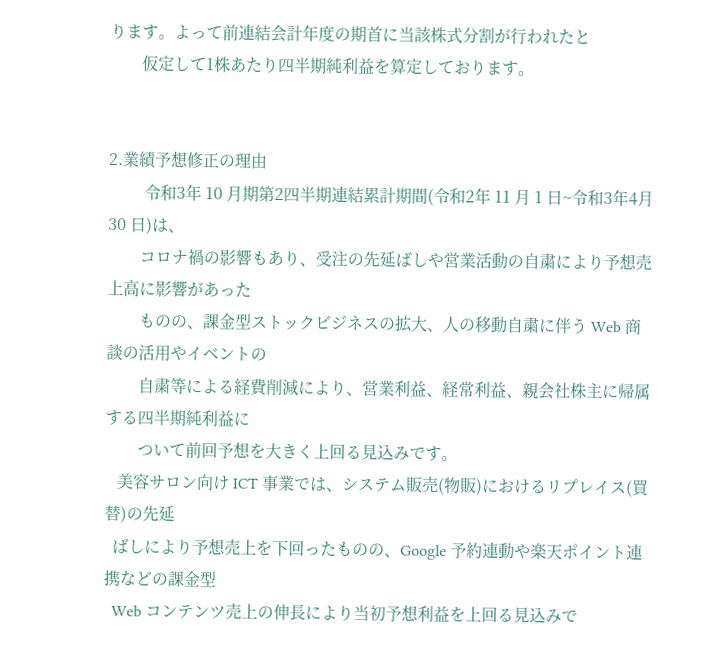ります。よって前連結会計年度の期首に当該株式分割が行われたと
        仮定して1株あたり四半期純利益を算定しております。


2.業績予想修正の理由
         令和3年 10 月期第2四半期連結累計期間(令和2年 11 月 1 日~令和3年4月 30 日)は、
        コロナ禍の影響もあり、受注の先延ばしや営業活動の自粛により予想売上高に影響があった
        ものの、課金型ストックビジネスの拡大、人の移動自粛に伴う Web 商談の活用やイベントの
        自粛等による経費削減により、営業利益、経常利益、親会社株主に帰属する四半期純利益に
        ついて前回予想を大きく上回る見込みです。
   美容サロン向け ICT 事業では、システム販売(物販)におけるリプレイス(買替)の先延
  ばしにより予想売上を下回ったものの、Google 予約連動や楽天ポイント連携などの課金型
  Web コンテンツ売上の伸長により当初予想利益を上回る見込みで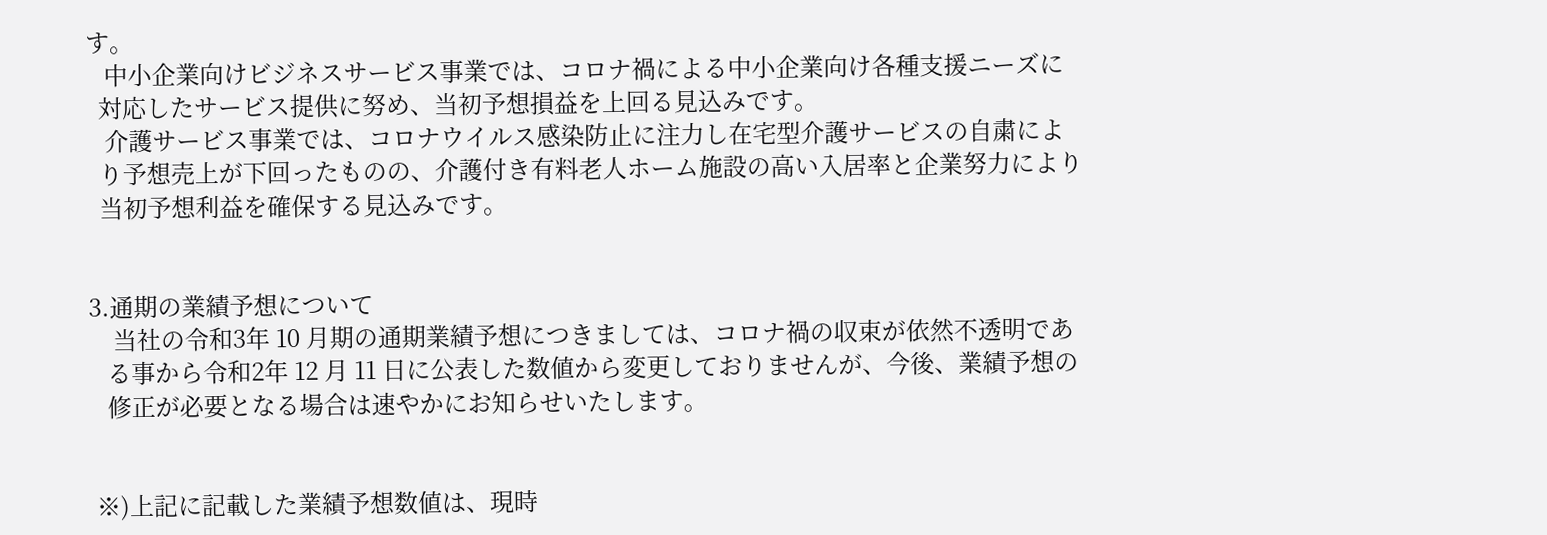す。
   中小企業向けビジネスサービス事業では、コロナ禍による中小企業向け各種支援ニーズに
  対応したサービス提供に努め、当初予想損益を上回る見込みです。
   介護サービス事業では、コロナウイルス感染防止に注力し在宅型介護サービスの自粛によ
  り予想売上が下回ったものの、介護付き有料老人ホーム施設の高い入居率と企業努力により
  当初予想利益を確保する見込みです。


3.通期の業績予想について
    当社の令和3年 10 月期の通期業績予想につきましては、コロナ禍の収束が依然不透明であ
   る事から令和2年 12 月 11 日に公表した数値から変更しておりませんが、今後、業績予想の
   修正が必要となる場合は速やかにお知らせいたします。


 ※)上記に記載した業績予想数値は、現時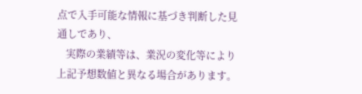点で入手可能な情報に基づき判断した見通しであり、
   実際の業績等は、業況の変化等により上記予想数値と異なる場合があります。